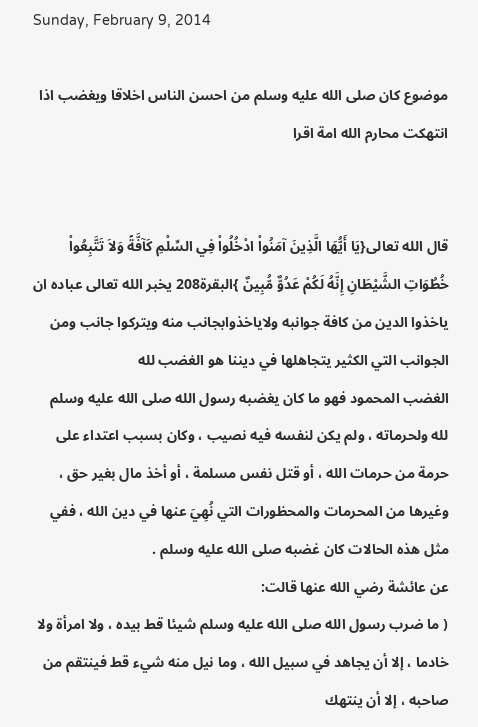Sunday, February 9, 2014

موضوع كان صلى الله عليه وسلم من احسن الناس اخلاقا ويغضب اذا انتهكت محارم الله امة اقرا


قال الله تعالى{يَا أَيُّهَا الَّذِينَ آمَنُواْ ادْخُلُواْ فِي السِّلْمِ كَآفَّةً وَلاَ تَتَّبِعُواْ خُطُوَاتِ الشَّيْطَانِ إِنَّهُ لَكُمْ عَدُوٌّ مُّبِينٌ }البقرة208 يخبر الله تعالى عباده ان ياخذوا الدين من كافة جوانبه ولاياخذوابجانب منه ويتركوا جانب ومن الجوانب التي الكثير يتجاهلها في ديننا هو الغضب لله
الغضب المحمود فهو ما كان يغضبه رسول الله صلى الله عليه وسلم لله ولحرماته ، ولم يكن لنفسه فيه نصيب ، وكان بسبب اعتداء على حرمة من حرمات الله ، أو قتل نفس مسلمة ، أو أخذ مال بغير حق ، وغيرها من المحرمات والمحظورات التي نُهِيَ عنها في دين الله ، ففي مثل هذه الحالات كان غضبه صلى الله عليه وسلم .
عن عائشة رضي الله عنها قالت:
( ما ضرب رسول الله صلى الله عليه وسلم شيئا قط بيده ، ولا امرأة ولا خادما ، إلا أن يجاهد في سبيل الله ، وما نيل منه شيء قط فينتقم من صاحبه ، إلا أن ينتهك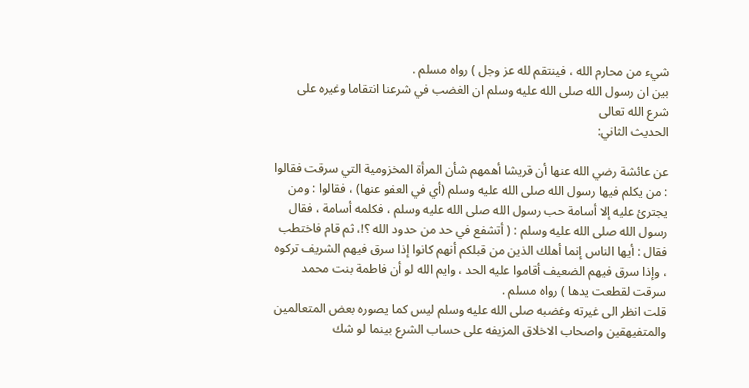شيء من محارم الله ، فينتقم لله عز وجل ) رواه مسلم .
بين ان رسول الله صلى الله عليه وسلم ان الغضب في شرعنا انتقاما وغيره على شرع الله تعالى
الحديث الثاني:

عن عائشة رضي الله عنها أن قريشا أهمهم شأن المرأة المخزومية التي سرقت فقالوا : من يكلم فيها رسول الله صلى الله عليه وسلم (أي في العفو عنها) ، فقالوا : ومن يجترئ عليه إلا أسامة حب رسول الله صلى الله عليه وسلم ، فكلمه أسامة ، فقال رسول الله صلى الله عليه وسلم : ( أتشفع في حد من حدود الله ؟!، ثم قام فاختطب فقال : أيها الناس إنما أهلك الذين من قبلكم أنهم كانوا إذا سرق فيهم الشريف تركوه ، وإذا سرق فيهم الضعيف أقاموا عليه الحد ، وايم الله لو أن فاطمة بنت محمد سرقت لقطعت يدها ) رواه مسلم .
قلت انظر الى غيرته وغضبه صلى الله عليه وسلم ليس كما يصوره بعض المتعالمين والمتفيهقين واصحاب الاخلاق المزيفه على حساب الشرع بينما لو شك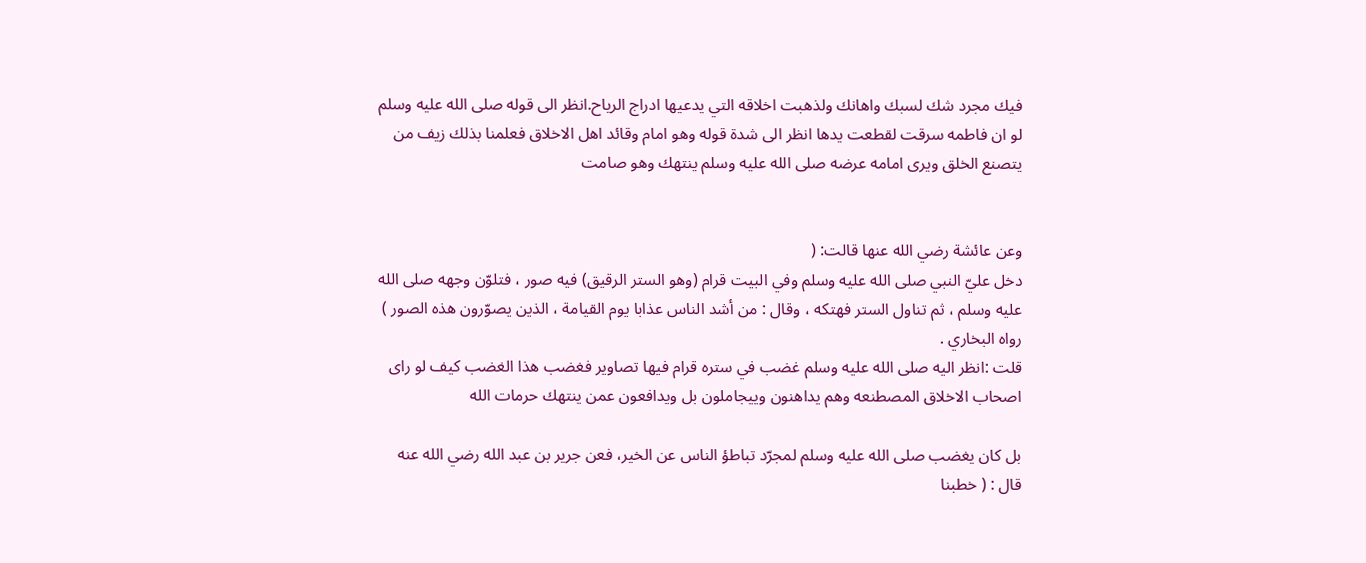فيك مجرد شك لسبك واهانك ولذهبت اخلاقه التي يدعيها ادراج الرياح.انظر الى قوله صلى الله عليه وسلم لو ان فاطمه سرقت لقطعت يدها انظر الى شدة قوله وهو امام وقائد اهل الاخلاق فعلمنا بذلك زيف من يتصنع الخلق ويرى امامه عرضه صلى الله عليه وسلم ينتهك وهو صامت


وعن عائشة رضي الله عنها قالت: (
دخل عليّ النبي صلى الله عليه وسلم وفي البيت قرام (وهو الستر الرقيق) فيه صور ، فتلوّن وجهه صلى الله عليه وسلم ، ثم تناول الستر فهتكه ، وقال : من أشد الناس عذابا يوم القيامة ، الذين يصوّرون هذه الصور ) رواه البخاري .
قلت :انظر اليه صلى الله عليه وسلم غضب في ستره قرام فيها تصاوير فغضب هذا الغضب كيف لو راى اصحاب الاخلاق المصطنعه وهم يداهنون وييجاملون بل ويدافعون عمن ينتهك حرمات الله

بل كان يغضب صلى الله عليه وسلم لمجرّد تباطؤ الناس عن الخير، فعن جرير بن عبد الله رضي الله عنه قال : ( خطبنا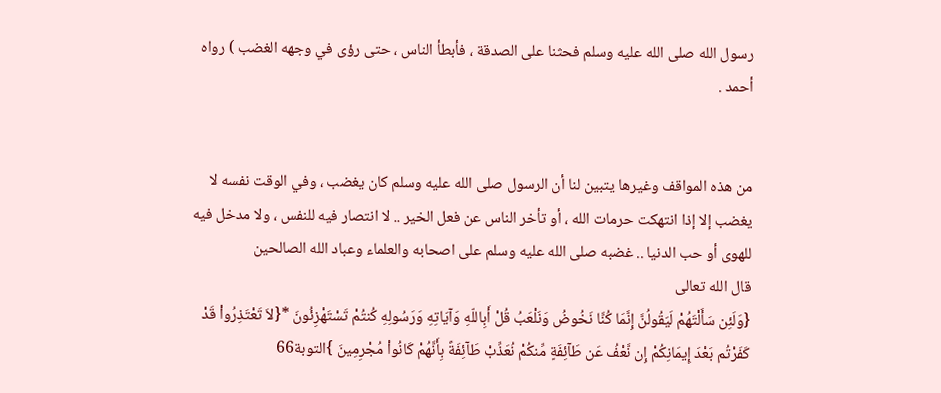رسول الله صلى الله عليه وسلم فحثنا على الصدقة ، فأبطأ الناس ، حتى رؤى في وجهه الغضب ) رواه أحمد .


من هذه المواقف وغيرها يتبين لنا أن الرسول صلى الله عليه وسلم كان يغضب ، وفي الوقت نفسه لا يغضب إلا إذا انتهكت حرمات الله ، أو تأخر الناس عن فعل الخير .. لا انتصار فيه للنفس ، ولا مدخل فيه للهوى أو حب الدنيا .. غضبه صلى الله عليه وسلم على اصحابه والعلماء وعباد الله الصالحين
قال الله تعالى
{وَلَئِن سَأَلْتَهُمْ لَيَقُولُنَّ إِنَّمَا كُنَّا نَخُوضُ وَنَلْعَبُ قُلْ أَبِاللّهِ وَآيَاتِهِ وَرَسُولِهِ كُنتُمْ تَسْتَهْزِئُونَ *{لاَ تَعْتَذِرُواْ قَدْ كَفَرْتُم بَعْدَ إِيمَانِكُمْ إِن نَّعْفُ عَن طَآئِفَةٍ مِّنكُمْ نُعَذِّبْ طَآئِفَةً بِأَنَّهُمْ كَانُواْ مُجْرِمِينَ }التوبة66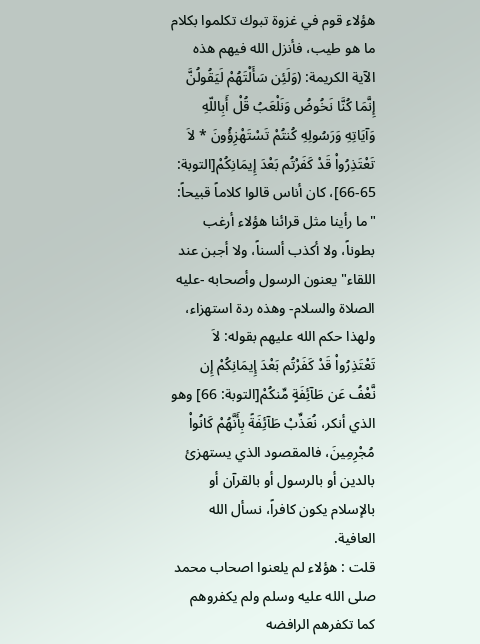هؤلاء قوم في غزوة تبوك تكلموا بكلام ما هو طيب، فأنزل الله فيهم هذه الآية الكريمة: (وَلَئِن سَأَلْتَهُمْ لَيَقُولُنَّ إِنَّمَا كُنَّا نَخُوضُ وَنَلْعَبُ قُلْ أَبِاللّهِ وَآيَاتِهِ وَرَسُولِهِ كُنتُمْ تَسْتَهْزِؤُونَ * لاَ تَعْتَذِرُواْ قَدْ كَفَرْتُم بَعْدَ إِيمَانِكُمْ[التوبة: 65-66]، كان أناس قالوا كلاماً قبيحاً: "ما رأينا مثل قرائنا هؤلاء أرغب بطوناً، ولا أكذب ألسناً، ولا أجبن عند اللقاء" يعنون الرسول وأصحابه -عليه الصلاة والسلام- وهذه ردة استهزاء، ولهذا حكم الله عليهم بقوله: لاَ تَعْتَذِرُواْ قَدْ كَفَرْتُم بَعْدَ إِيمَانِكُمْ إِن نَّعْفُ عَن طَآئِفَةٍ مِّنكُمْ[التوبة: 66] وهو الذي أنكر، نُعَذِّبْ طَآئِفَةً بِأَنَّهُمْ كَانُواْ مُجْرِمِينَ، فالمقصود الذي يستهزئ بالدين أو بالرسول أو بالقرآن أو بالإسلام يكون كافراً، نسأل الله العافية.
قلت : هؤلاء لم يلعنوا اصحاب محمد صلى الله عليه وسلم ولم يكفروهم كما تكفرهم الرافضه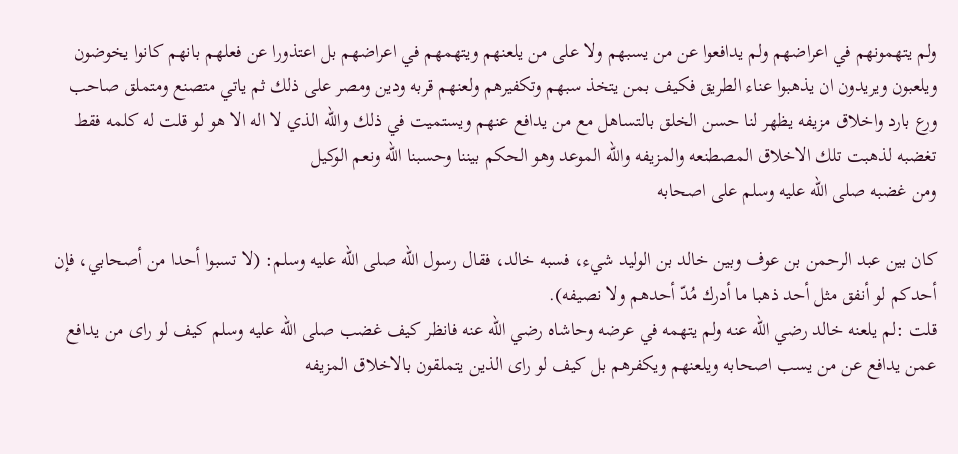ولم يتهمونهم في اعراضهم ولم يدافعوا عن من يسبهم ولا على من يلعنهم ويتهمهم في اعراضهم بل اعتذورا عن فعلهم بانهم كانوا يخوضون ويلعبون ويريدون ان يذهبوا عناء الطريق فكيف بمن يتخذ سبهم وتكفيرهم ولعنهم قربه ودين ومصر على ذلك ثم ياتي متصنع ومتملق صاحب ورع بارد واخلاق مزيفه يظهر لنا حسن الخلق بالتساهل مع من يدافع عنهم ويستميت في ذلك والله الذي لا اله الا هو لو قلت له كلمه فقط تغضبه لذهبت تلك الاخلاق المصطنعه والمزيفه والله الموعد وهو الحكم بيننا وحسبنا الله ونعم الوكيل
ومن غضبه صلى الله عليه وسلم على اصحابه

كان بين عبد الرحمن بن عوف وبين خالد بن الوليد شيء، فسبه خالد، فقال رسول الله صلى الله عليه وسلم: (لا تسبوا أحدا من أصحابي، فإن أحدكم لو أنفق مثل أحد ذهبا ما أدرك مُدّ أحدهم ولا نصيفه).
قلت :لم يلعنه خالد رضي الله عنه ولم يتهمه في عرضه وحاشاه رضي الله عنه فانظر كيف غضب صلى الله عليه وسلم كيف لو راى من يدافع عمن يدافع عن من يسب اصحابه ويلعنهم ويكفرهم بل كيف لو راى الذين يتملقون بالاخلاق المزيفه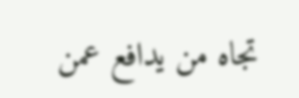تجاه من يدافع عمن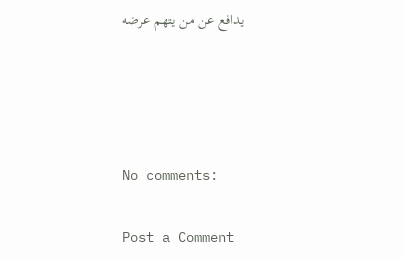يدافع عن من يتهم عرضه




No comments:

Post a Comment